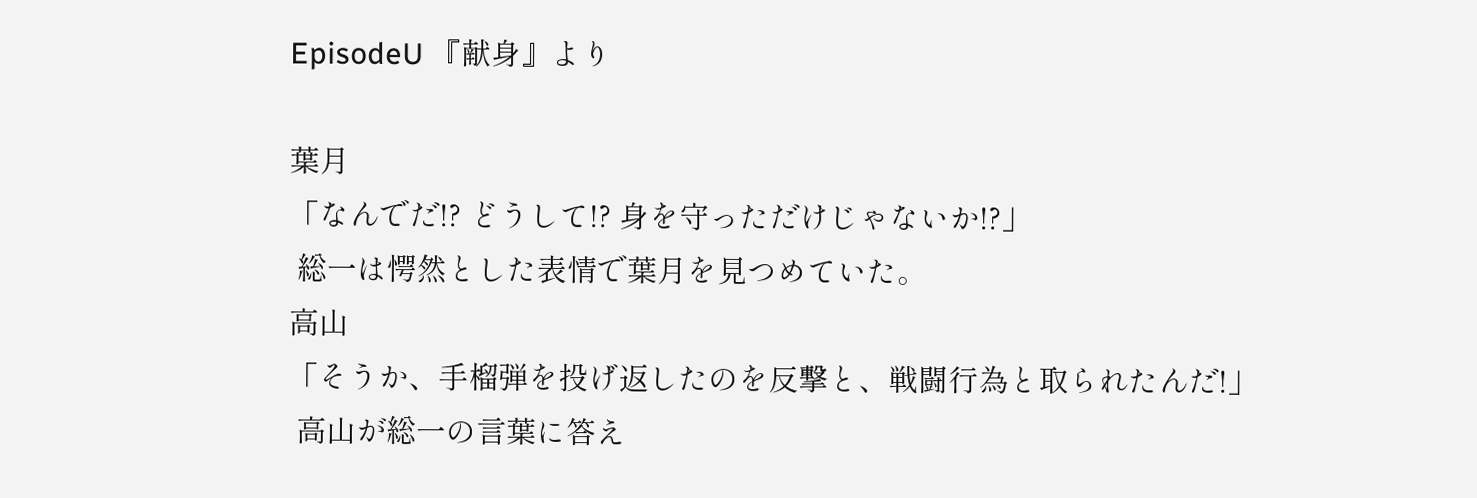EpisodeU 『献身』より

葉月
「なんでだ!? どうして!? 身を守っただけじゃないか!?」
 総一は愕然とした表情で葉月を見つめていた。
高山
「そうか、手榴弾を投げ返したのを反撃と、戦闘行為と取られたんだ!」
 高山が総一の言葉に答え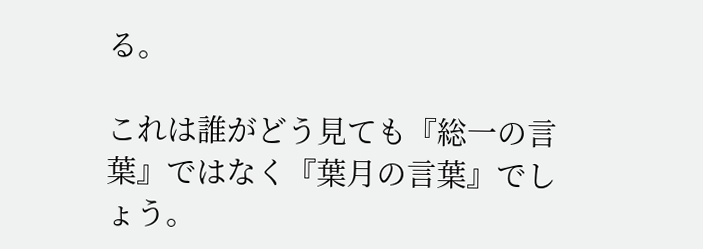る。

これは誰がどう見ても『総一の言葉』ではなく『葉月の言葉』でしょう。